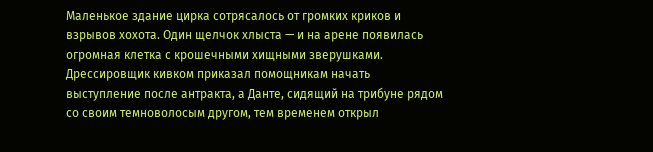Маленькое здание цирка сотрясалось от громких криков и взрывов хохота. Один щелчок хлыста — и на арене появилась огромная клетка с крошечными хищными зверушками. Дрессировщик кивком приказал помощникам начать выступление после антракта, а Данте, сидящий на трибуне рядом со своим темноволосым другом, тем временем открыл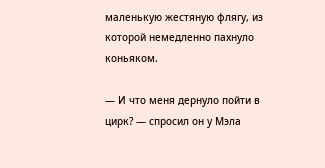маленькую жестяную флягу, из которой немедленно пахнуло коньяком.

— И что меня дернуло пойти в цирк? — спросил он у Мэла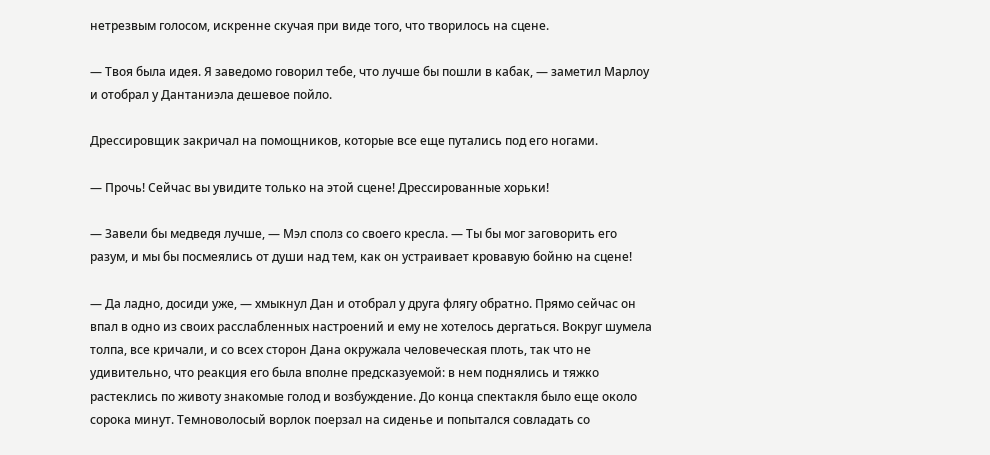нетрезвым голосом, искренне скучая при виде того, что творилось на сцене.

— Твоя была идея. Я заведомо говорил тебе, что лучше бы пошли в кабак, — заметил Марлоу и отобрал у Дантаниэла дешевое пойло.

Дрессировщик закричал на помощников, которые все еще путались под его ногами.

— Прочь! Сейчас вы увидите только на этой сцене! Дрессированные хорьки!

— Завели бы медведя лучше, — Мэл сполз со своего кресла. — Ты бы мог заговорить его разум, и мы бы посмеялись от души над тем, как он устраивает кровавую бойню на сцене!

— Да ладно, досиди уже, — хмыкнул Дан и отобрал у друга флягу обратно. Прямо сейчас он впал в одно из своих расслабленных настроений и ему не хотелось дергаться. Вокруг шумела толпа, все кричали, и со всех сторон Дана окружала человеческая плоть, так что не удивительно, что реакция его была вполне предсказуемой: в нем поднялись и тяжко растеклись по животу знакомые голод и возбуждение. До конца спектакля было еще около сорока минут. Темноволосый ворлок поерзал на сиденье и попытался совладать со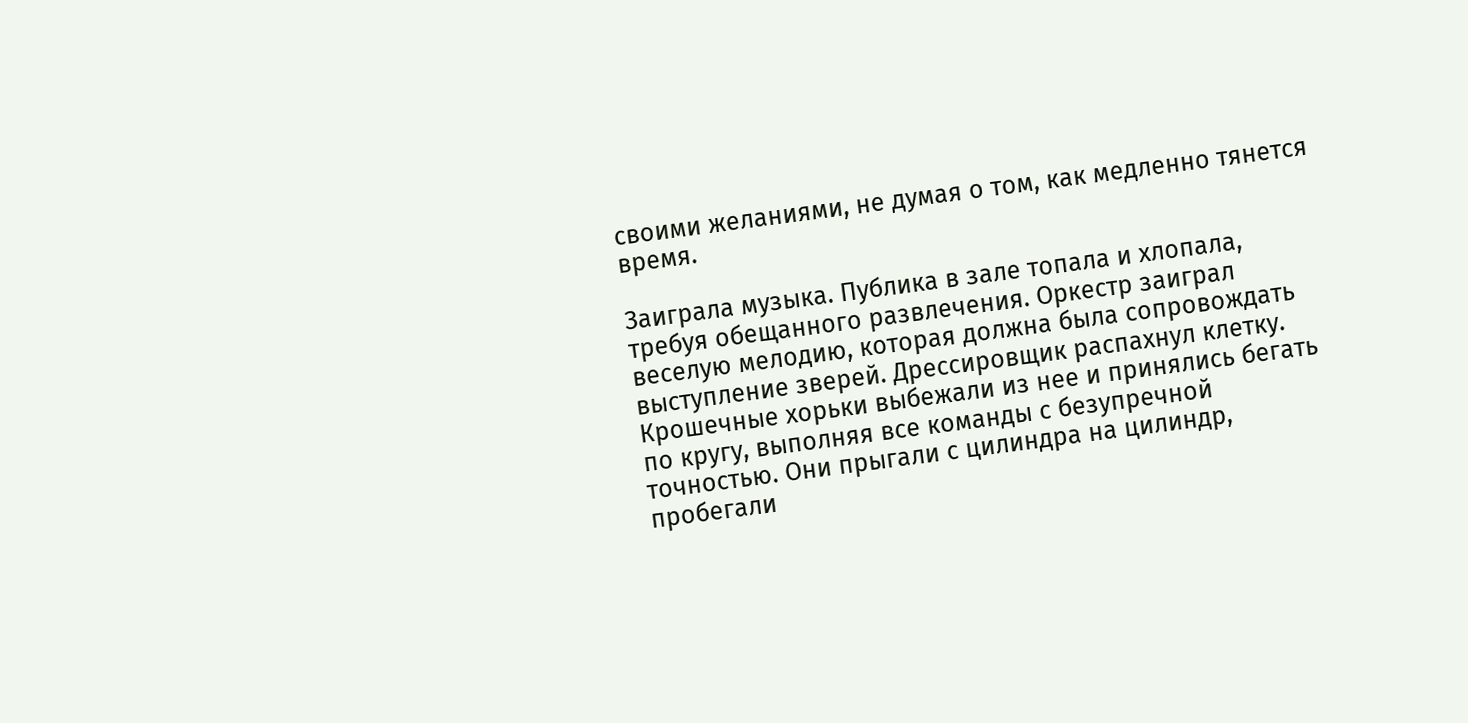своими желаниями, не думая о том, как медленно тянется время.

Заиграла музыка. Публика в зале топала и хлопала, требуя обещанного развлечения. Оркестр заиграл веселую мелодию, которая должна была сопровождать выступление зверей. Дрессировщик распахнул клетку. Крошечные хорьки выбежали из нее и принялись бегать по кругу, выполняя все команды с безупречной точностью. Они прыгали с цилиндра на цилиндр, пробегали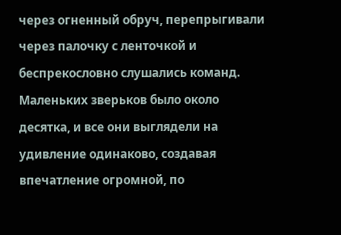через огненный обруч, перепрыгивали через палочку с ленточкой и беспрекословно слушались команд. Маленьких зверьков было около десятка, и все они выглядели на удивление одинаково, создавая впечатление огромной, по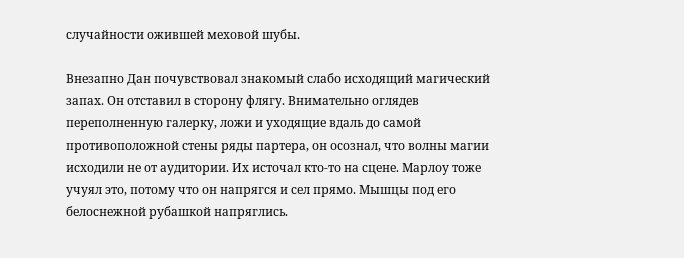случайности ожившей меховой шубы.

Внезапно Дан почувствовал знакомый слабо исходящий магический запах. Он отставил в сторону флягу. Внимательно оглядев переполненную галерку, ложи и уходящие вдаль до самой противоположной стены ряды партера, он осознал, что волны магии исходили не от аудитории. Их источал кто-то на сцене. Марлоу тоже учуял это, потому что он напрягся и сел прямо. Мышцы под его белоснежной рубашкой напряглись.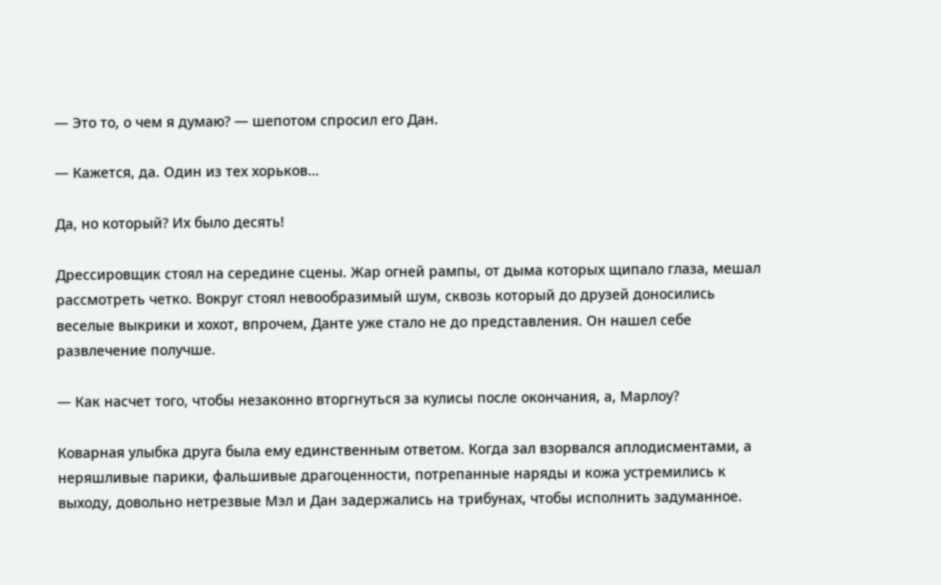— Это то, о чем я думаю? — шепотом спросил его Дан.

— Кажется, да. Один из тех хорьков…

Да, но который? Их было десять!

Дрессировщик стоял на середине сцены. Жар огней рампы, от дыма которых щипало глаза, мешал рассмотреть четко. Вокруг стоял невообразимый шум, сквозь который до друзей доносились веселые выкрики и хохот, впрочем, Данте уже стало не до представления. Он нашел себе развлечение получше.

— Как насчет того, чтобы незаконно вторгнуться за кулисы после окончания, а, Марлоу?

Коварная улыбка друга была ему единственным ответом. Когда зал взорвался аплодисментами, а неряшливые парики, фальшивые драгоценности, потрепанные наряды и кожа устремились к выходу, довольно нетрезвые Мэл и Дан задержались на трибунах, чтобы исполнить задуманное.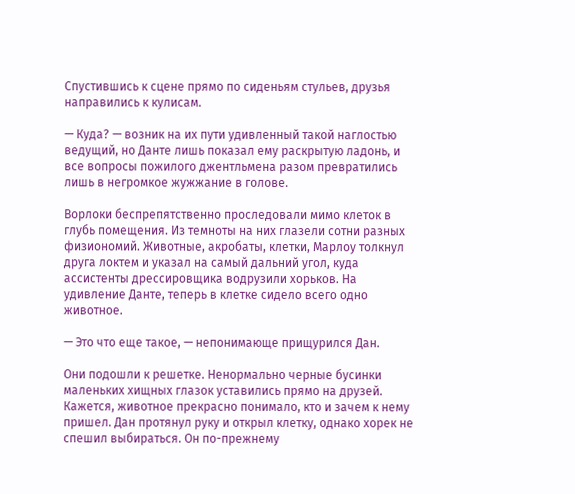Спустившись к сцене прямо по сиденьям стульев, друзья направились к кулисам.

— Куда? — возник на их пути удивленный такой наглостью ведущий, но Данте лишь показал ему раскрытую ладонь, и все вопросы пожилого джентльмена разом превратились лишь в негромкое жужжание в голове.

Ворлоки беспрепятственно проследовали мимо клеток в глубь помещения. Из темноты на них глазели сотни разных физиономий. Животные, акробаты, клетки, Марлоу толкнул друга локтем и указал на самый дальний угол, куда ассистенты дрессировщика водрузили хорьков. На удивление Данте, теперь в клетке сидело всего одно животное.

— Это что еще такое, — непонимающе прищурился Дан.

Они подошли к решетке. Ненормально черные бусинки маленьких хищных глазок уставились прямо на друзей. Кажется, животное прекрасно понимало, кто и зачем к нему пришел. Дан протянул руку и открыл клетку, однако хорек не спешил выбираться. Он по-прежнему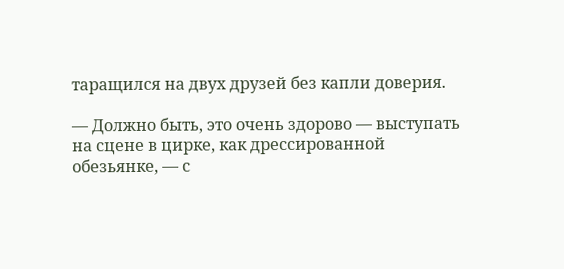таращился на двух друзей без капли доверия.

— Должно быть, это очень здорово — выступать на сцене в цирке, как дрессированной обезьянке, — с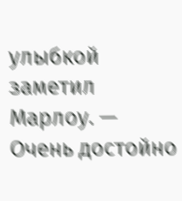улыбкой заметил Марлоу. — Очень достойно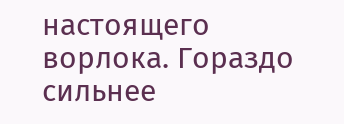настоящего ворлока. Гораздо сильнее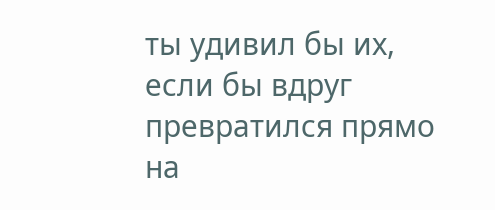ты удивил бы их, если бы вдруг превратился прямо на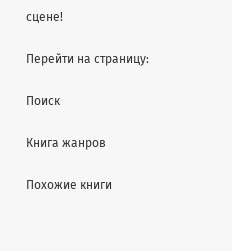сцене!

Перейти на страницу:

Поиск

Книга жанров

Похожие книги